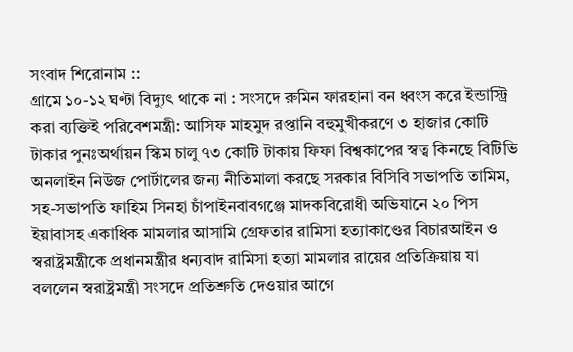সংবাদ শিরোনাম ::
গ্রামে ১০-১২ ঘণ্টা বিদ্যুৎ থাকে না : সংসদে রুমিন ফারহানা বন ধ্বংস করে ইন্ডাস্ট্রি করা ব্যক্তিই পরিবেশমন্ত্রী: আসিফ মাহমুদ রপ্তানি বহুমুখীকরণে ৩ হাজার কোটি টাকার পুনঃঅর্থায়ন স্কিম চালু ৭৩ কোটি টাকায় ফিফা বিশ্বকাপের স্বত্ব কিনছে বিটিভি অনলাইন নিউজ পোর্টালের জন্য নীতিমালা করছে সরকার বিসিবি সভাপতি তামিম, সহ-সভাপতি ফাহিম সিনহা চাঁপাইনবাবগঞ্জে মাদকবিরোধী অভিযানে ২০ পিস ইয়াবাসহ একাধিক মামলার আসামি গ্রেফতার রামিসা হত্যাকাণ্ডের বিচারআইন ও স্বরাষ্ট্রমন্ত্রীকে প্রধানমন্ত্রীর ধন্যবাদ রামিসা হত্যা মামলার রায়ের প্রতিক্রিয়ায় যা বললেন স্বরাষ্ট্রমন্ত্রী সংসদে প্রতিশ্রুতি দেওয়ার আগে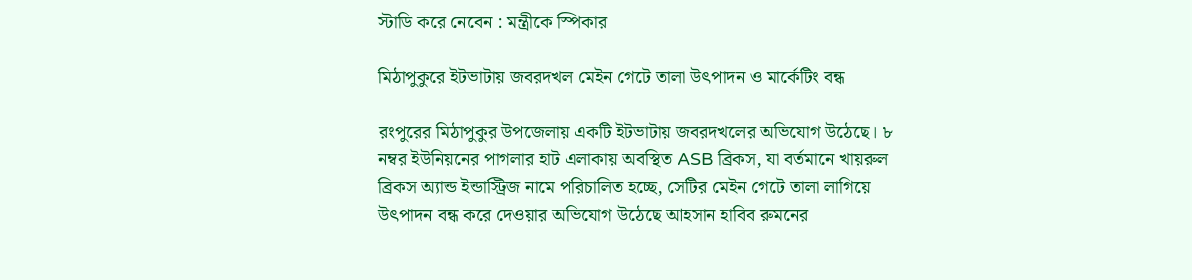স্টাডি করে নেবেন : মন্ত্রীকে স্পিকার

মিঠাপুকুরে ইটভাটায় জবরদখল মেইন গেটে তালা উৎপাদন ও মার্কেটিং বন্ধ

রংপুরের মিঠাপুকুর উপজেলায় একটি ইটভাটায় জবরদখলের অভিযোগ উঠেছে। ৮ নম্বর ইউনিয়নের পাগলার হাট এলাকায় অবস্থিত ASB ব্রিকস, যা বর্তমানে খায়রুল ব্রিকস অ্যান্ড ইন্ডাস্ট্রিজ নামে পরিচালিত হচ্ছে, সেটির মেইন গেটে তালা লাগিয়ে উৎপাদন বন্ধ করে দেওয়ার অভিযোগ উঠেছে আহসান হাবিব রুমনের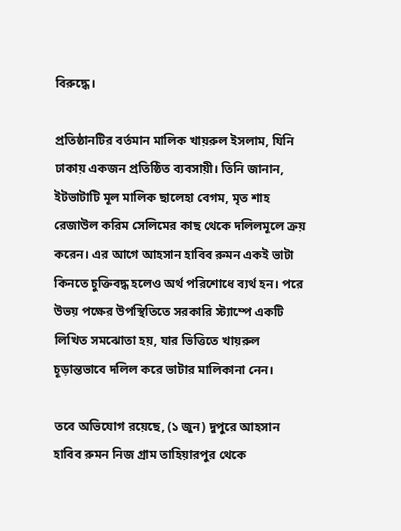বিরুদ্ধে।

প্রতিষ্ঠানটির বর্তমান মালিক খায়রুল ইসলাম, যিনি ঢাকায় একজন প্রতিষ্ঠিত ব্যবসায়ী। তিনি জানান, ইটভাটাটি মূল মালিক ছালেহা বেগম, মৃত শাহ রেজাউল করিম সেলিমের কাছ থেকে দলিলমূলে ক্রয় করেন। এর আগে আহসান হাবিব রুমন একই ভাটা কিনতে চুক্তিবদ্ধ হলেও অর্থ পরিশোধে ব্যর্থ হন। পরে উভয় পক্ষের উপস্থিতিতে সরকারি স্ট্যাম্পে একটি লিখিত সমঝোতা হয়, যার ভিত্তিতে খায়রুল চূড়ান্তভাবে দলিল করে ভাটার মালিকানা নেন।

তবে অভিযোগ রয়েছে, (১ জুন) দুপুরে আহসান হাবিব রুমন নিজ গ্রাম তাহিয়ারপুর থেকে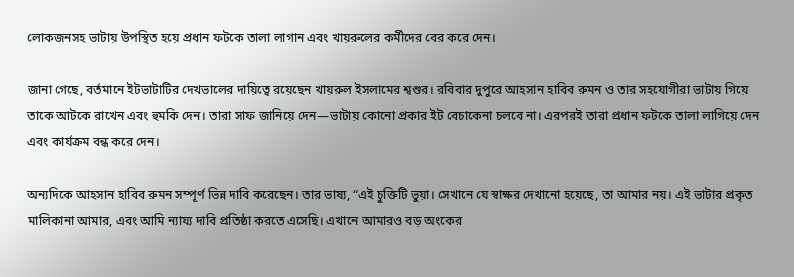লোকজনসহ ভাটায় উপস্থিত হয়ে প্রধান ফটকে তালা লাগান এবং খায়রুলের কর্মীদের বের করে দেন।

জানা গেছে, বর্তমানে ইটভাটাটির দেখভালের দায়িত্বে রয়েছেন খায়রুল ইসলামের শ্বশুর। রবিবার দুপুরে আহসান হাবিব রুমন ও তার সহযোগীরা ভাটায় গিয়ে তাকে আটকে রাখেন এবং হুমকি দেন। তারা সাফ জানিয়ে দেন—ভাটায় কোনো প্রকার ইট বেচাকেনা চলবে না। এরপরই তারা প্রধান ফটকে তালা লাগিয়ে দেন এবং কার্যক্রম বন্ধ করে দেন।

অন্যদিকে আহসান হাবিব রুমন সম্পূর্ণ ভিন্ন দাবি করেছেন। তার ভাষ্য, “এই চুক্তিটি ভুয়া। সেখানে যে স্বাক্ষর দেখানো হয়েছে, তা আমার নয়। এই ভাটার প্রকৃত মালিকানা আমার, এবং আমি ন্যায্য দাবি প্রতিষ্ঠা করতে এসেছি। এখানে আমারও বড় অংকের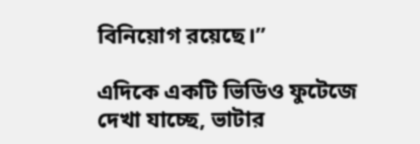বিনিয়োগ রয়েছে।”

এদিকে একটি ভিডিও ফুটেজে দেখা যাচ্ছে, ভাটার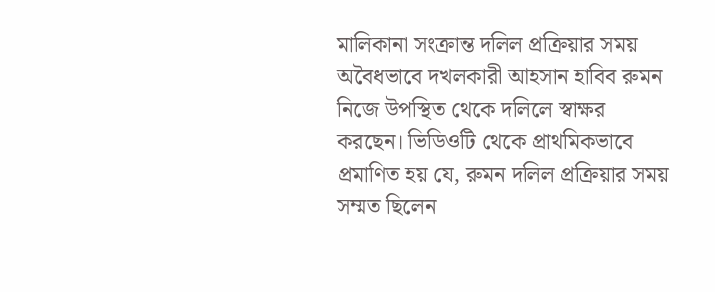মালিকানা সংক্রান্ত দলিল প্রক্রিয়ার সময় অবৈধভাবে দখলকারী আহসান হাবিব রুমন নিজে উপস্থিত থেকে দলিলে স্বাক্ষর করছেন। ভিডিওটি থেকে প্রাথমিকভাবে প্রমাণিত হয় যে, রুমন দলিল প্রক্রিয়ার সময় সম্মত ছিলেন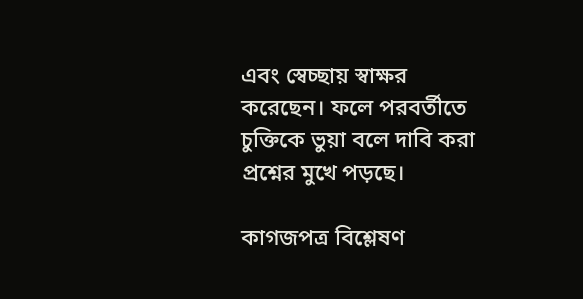এবং স্বেচ্ছায় স্বাক্ষর করেছেন। ফলে পরবর্তীতে চুক্তিকে ভুয়া বলে দাবি করা প্রশ্নের মুখে পড়ছে।

কাগজপত্র বিশ্লেষণ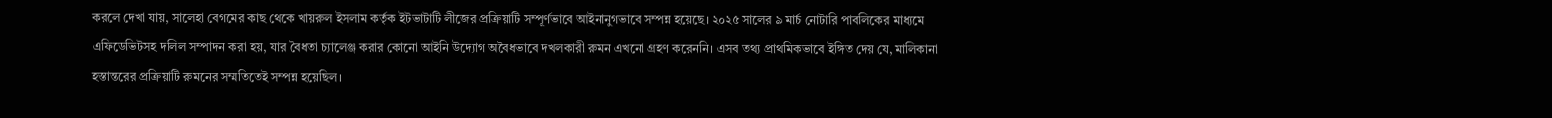করলে দেখা যায়, সালেহা বেগমের কাছ থেকে খায়রুল ইসলাম কর্তৃক ইটভাটাটি লীজের প্রক্রিয়াটি সম্পূর্ণভাবে আইনানুগভাবে সম্পন্ন হয়েছে। ২০২৫ সালের ৯ মার্চ নোটারি পাবলিকের মাধ্যমে এফিডেভিটসহ দলিল সম্পাদন করা হয়, যার বৈধতা চ্যালেঞ্জ করার কোনো আইনি উদ্যোগ অবৈধভাবে দখলকারী রুমন এখনো গ্রহণ করেননি। এসব তথ্য প্রাথমিকভাবে ইঙ্গিত দেয় যে, মালিকানা হস্তান্তরের প্রক্রিয়াটি রুমনের সম্মতিতেই সম্পন্ন হয়েছিল।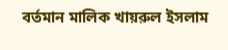বর্তমান মালিক খায়রুল ইসলাম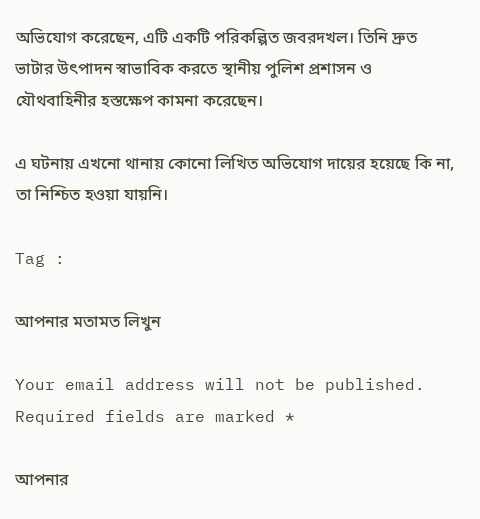অভিযোগ করেছেন, এটি একটি পরিকল্পিত জবরদখল। তিনি দ্রুত ভাটার উৎপাদন স্বাভাবিক করতে স্থানীয় পুলিশ প্রশাসন ও যৌথবাহিনীর হস্তক্ষেপ কামনা করেছেন।

এ ঘটনায় এখনো থানায় কোনো লিখিত অভিযোগ দায়ের হয়েছে কি না, তা নিশ্চিত হওয়া যায়নি।

Tag :

আপনার মতামত লিখুন

Your email address will not be published. Required fields are marked *

আপনার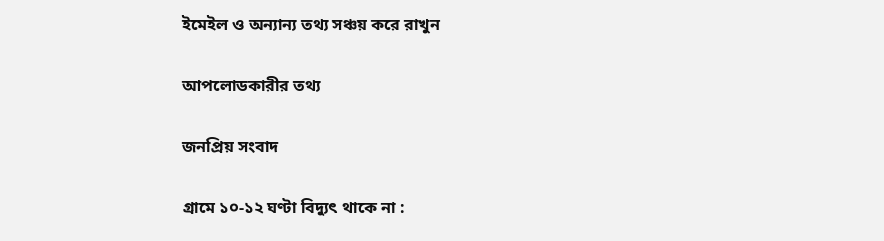ইমেইল ও অন্যান্য তথ্য সঞ্চয় করে রাখুন

আপলোডকারীর তথ্য

জনপ্রিয় সংবাদ

গ্রামে ১০-১২ ঘণ্টা বিদ্যুৎ থাকে না :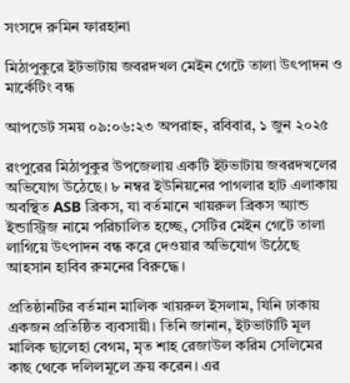সংসদে রুমিন ফারহানা

মিঠাপুকুরে ইটভাটায় জবরদখল মেইন গেটে তালা উৎপাদন ও মার্কেটিং বন্ধ

আপডেট সময় ০৯:০৬:২৩ অপরাহ্ন, রবিবার, ১ জুন ২০২৫

রংপুরের মিঠাপুকুর উপজেলায় একটি ইটভাটায় জবরদখলের অভিযোগ উঠেছে। ৮ নম্বর ইউনিয়নের পাগলার হাট এলাকায় অবস্থিত ASB ব্রিকস, যা বর্তমানে খায়রুল ব্রিকস অ্যান্ড ইন্ডাস্ট্রিজ নামে পরিচালিত হচ্ছে, সেটির মেইন গেটে তালা লাগিয়ে উৎপাদন বন্ধ করে দেওয়ার অভিযোগ উঠেছে আহসান হাবিব রুমনের বিরুদ্ধে।

প্রতিষ্ঠানটির বর্তমান মালিক খায়রুল ইসলাম, যিনি ঢাকায় একজন প্রতিষ্ঠিত ব্যবসায়ী। তিনি জানান, ইটভাটাটি মূল মালিক ছালেহা বেগম, মৃত শাহ রেজাউল করিম সেলিমের কাছ থেকে দলিলমূলে ক্রয় করেন। এর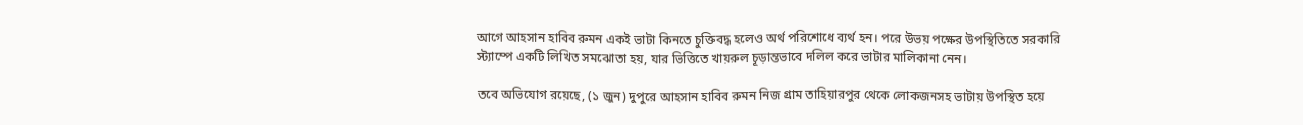আগে আহসান হাবিব রুমন একই ভাটা কিনতে চুক্তিবদ্ধ হলেও অর্থ পরিশোধে ব্যর্থ হন। পরে উভয় পক্ষের উপস্থিতিতে সরকারি স্ট্যাম্পে একটি লিখিত সমঝোতা হয়, যার ভিত্তিতে খায়রুল চূড়ান্তভাবে দলিল করে ভাটার মালিকানা নেন।

তবে অভিযোগ রয়েছে, (১ জুন) দুপুরে আহসান হাবিব রুমন নিজ গ্রাম তাহিয়ারপুর থেকে লোকজনসহ ভাটায় উপস্থিত হয়ে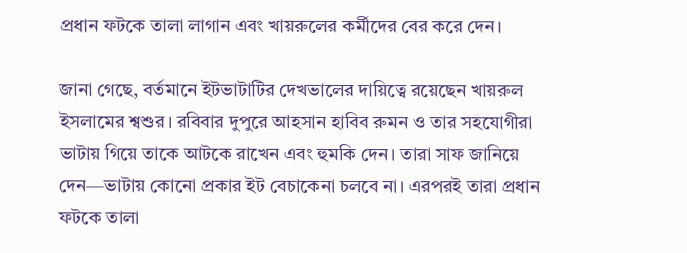প্রধান ফটকে তালা লাগান এবং খায়রুলের কর্মীদের বের করে দেন।

জানা গেছে, বর্তমানে ইটভাটাটির দেখভালের দায়িত্বে রয়েছেন খায়রুল ইসলামের শ্বশুর। রবিবার দুপুরে আহসান হাবিব রুমন ও তার সহযোগীরা ভাটায় গিয়ে তাকে আটকে রাখেন এবং হুমকি দেন। তারা সাফ জানিয়ে দেন—ভাটায় কোনো প্রকার ইট বেচাকেনা চলবে না। এরপরই তারা প্রধান ফটকে তালা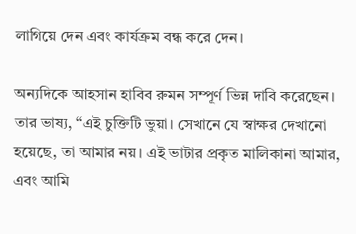লাগিয়ে দেন এবং কার্যক্রম বন্ধ করে দেন।

অন্যদিকে আহসান হাবিব রুমন সম্পূর্ণ ভিন্ন দাবি করেছেন। তার ভাষ্য, “এই চুক্তিটি ভুয়া। সেখানে যে স্বাক্ষর দেখানো হয়েছে, তা আমার নয়। এই ভাটার প্রকৃত মালিকানা আমার, এবং আমি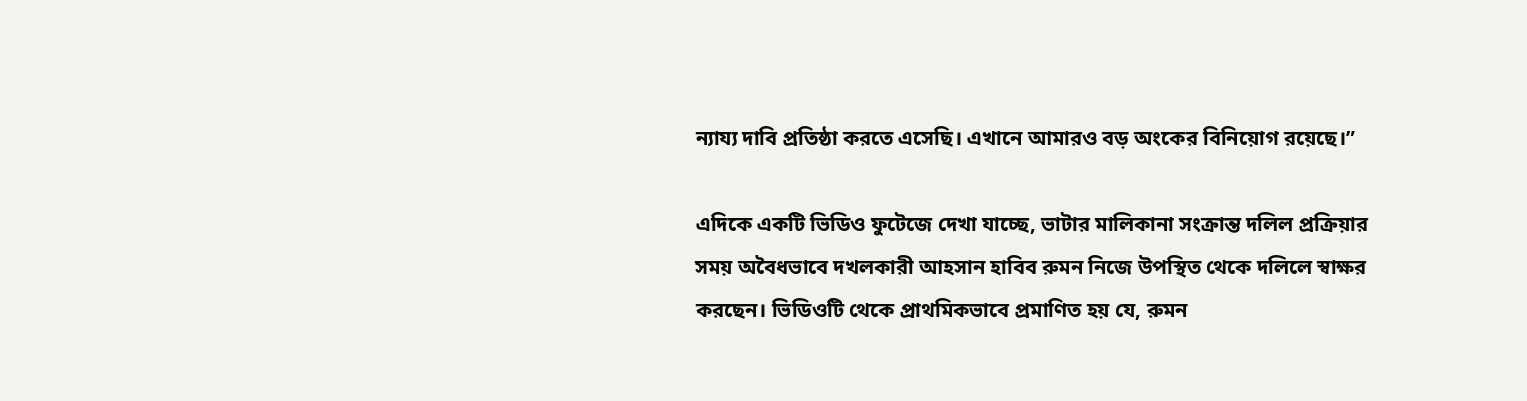ন্যায্য দাবি প্রতিষ্ঠা করতে এসেছি। এখানে আমারও বড় অংকের বিনিয়োগ রয়েছে।”

এদিকে একটি ভিডিও ফুটেজে দেখা যাচ্ছে, ভাটার মালিকানা সংক্রান্ত দলিল প্রক্রিয়ার সময় অবৈধভাবে দখলকারী আহসান হাবিব রুমন নিজে উপস্থিত থেকে দলিলে স্বাক্ষর করছেন। ভিডিওটি থেকে প্রাথমিকভাবে প্রমাণিত হয় যে, রুমন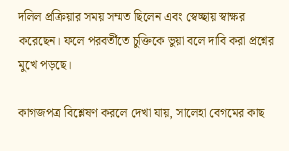দলিল প্রক্রিয়ার সময় সম্মত ছিলেন এবং স্বেচ্ছায় স্বাক্ষর করেছেন। ফলে পরবর্তীতে চুক্তিকে ভুয়া বলে দাবি করা প্রশ্নের মুখে পড়ছে।

কাগজপত্র বিশ্লেষণ করলে দেখা যায়, সালেহা বেগমের কাছ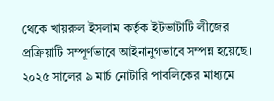থেকে খায়রুল ইসলাম কর্তৃক ইটভাটাটি লীজের প্রক্রিয়াটি সম্পূর্ণভাবে আইনানুগভাবে সম্পন্ন হয়েছে। ২০২৫ সালের ৯ মার্চ নোটারি পাবলিকের মাধ্যমে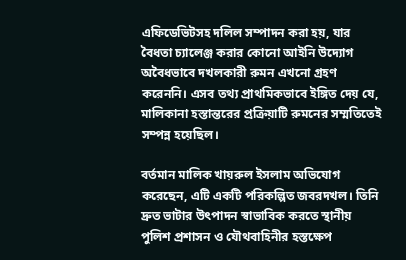এফিডেভিটসহ দলিল সম্পাদন করা হয়, যার বৈধতা চ্যালেঞ্জ করার কোনো আইনি উদ্যোগ অবৈধভাবে দখলকারী রুমন এখনো গ্রহণ করেননি। এসব তথ্য প্রাথমিকভাবে ইঙ্গিত দেয় যে, মালিকানা হস্তান্তরের প্রক্রিয়াটি রুমনের সম্মতিতেই সম্পন্ন হয়েছিল।

বর্তমান মালিক খায়রুল ইসলাম অভিযোগ করেছেন, এটি একটি পরিকল্পিত জবরদখল। তিনি দ্রুত ভাটার উৎপাদন স্বাভাবিক করতে স্থানীয় পুলিশ প্রশাসন ও যৌথবাহিনীর হস্তক্ষেপ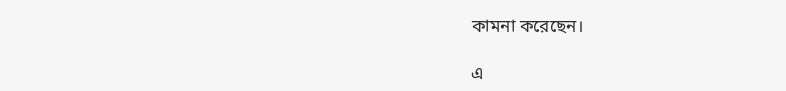কামনা করেছেন।

এ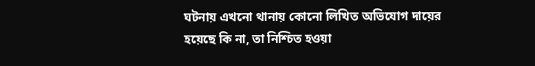ঘটনায় এখনো থানায় কোনো লিখিত অভিযোগ দায়ের হয়েছে কি না, তা নিশ্চিত হওয়া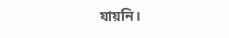যায়নি।